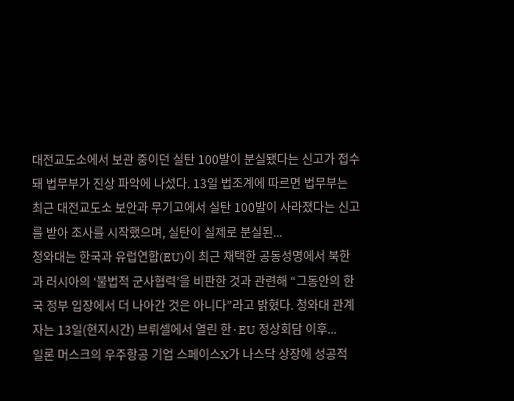대전교도소에서 보관 중이던 실탄 100발이 분실됐다는 신고가 접수돼 법무부가 진상 파악에 나섰다. 13일 법조계에 따르면 법무부는 최근 대전교도소 보안과 무기고에서 실탄 100발이 사라졌다는 신고를 받아 조사를 시작했으며, 실탄이 실제로 분실된...
청와대는 한국과 유럽연합(EU)이 최근 채택한 공동성명에서 북한과 러시아의 ‘불법적 군사협력’을 비판한 것과 관련해 “그동안의 한국 정부 입장에서 더 나아간 것은 아니다”라고 밝혔다. 청와대 관계자는 13일(현지시간) 브뤼셀에서 열린 한·EU 정상회담 이후...
일론 머스크의 우주항공 기업 스페이스X가 나스닥 상장에 성공적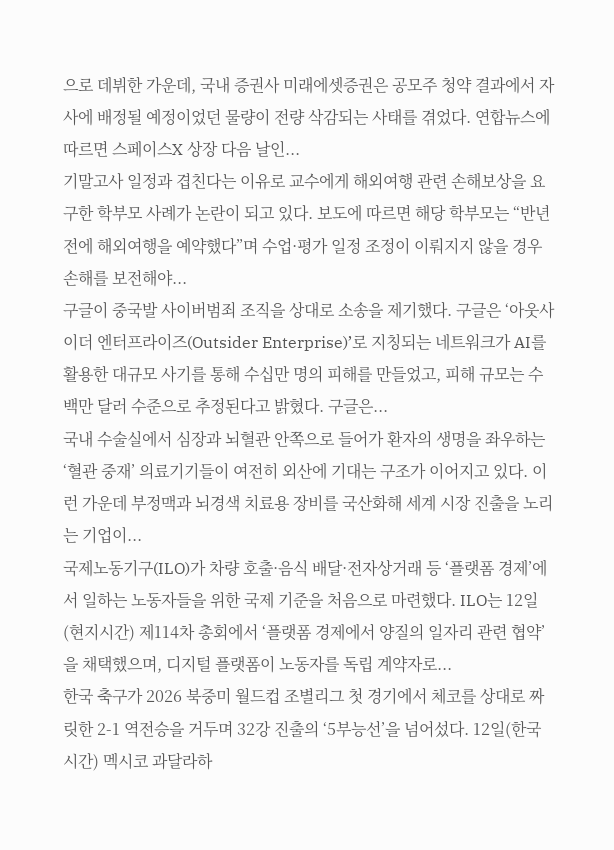으로 데뷔한 가운데, 국내 증권사 미래에셋증권은 공모주 청약 결과에서 자사에 배정될 예정이었던 물량이 전량 삭감되는 사태를 겪었다. 연합뉴스에 따르면 스페이스X 상장 다음 날인...
기말고사 일정과 겹친다는 이유로 교수에게 해외여행 관련 손해보상을 요구한 학부모 사례가 논란이 되고 있다. 보도에 따르면 해당 학부모는 “반년 전에 해외여행을 예약했다”며 수업·평가 일정 조정이 이뤄지지 않을 경우 손해를 보전해야...
구글이 중국발 사이버범죄 조직을 상대로 소송을 제기했다. 구글은 ‘아웃사이더 엔터프라이즈(Outsider Enterprise)’로 지칭되는 네트워크가 AI를 활용한 대규모 사기를 통해 수십만 명의 피해를 만들었고, 피해 규모는 수백만 달러 수준으로 추정된다고 밝혔다. 구글은...
국내 수술실에서 심장과 뇌혈관 안쪽으로 들어가 환자의 생명을 좌우하는 ‘혈관 중재’ 의료기기들이 여전히 외산에 기대는 구조가 이어지고 있다. 이런 가운데 부정맥과 뇌경색 치료용 장비를 국산화해 세계 시장 진출을 노리는 기업이...
국제노동기구(ILO)가 차량 호출·음식 배달·전자상거래 등 ‘플랫폼 경제’에서 일하는 노동자들을 위한 국제 기준을 처음으로 마련했다. ILO는 12일(현지시간) 제114차 총회에서 ‘플랫폼 경제에서 양질의 일자리 관련 협약’을 채택했으며, 디지털 플랫폼이 노동자를 독립 계약자로...
한국 축구가 2026 북중미 월드컵 조별리그 첫 경기에서 체코를 상대로 짜릿한 2-1 역전승을 거두며 32강 진출의 ‘5부능선’을 넘어섰다. 12일(한국시간) 멕시코 과달라하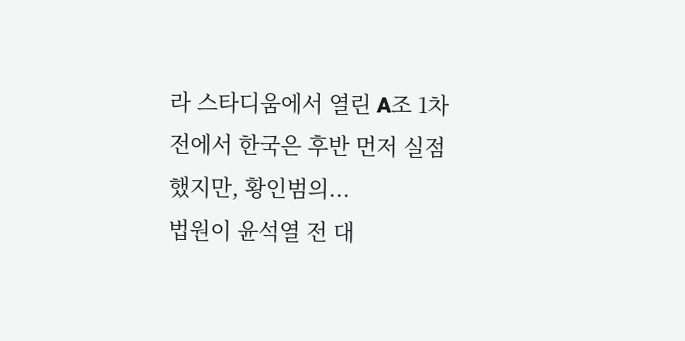라 스타디움에서 열린 A조 1차전에서 한국은 후반 먼저 실점했지만, 황인범의...
법원이 윤석열 전 대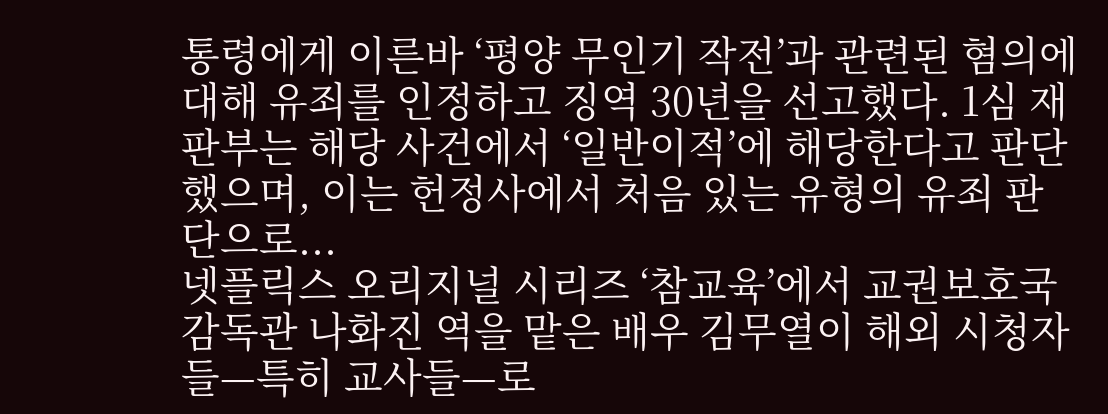통령에게 이른바 ‘평양 무인기 작전’과 관련된 혐의에 대해 유죄를 인정하고 징역 30년을 선고했다. 1심 재판부는 해당 사건에서 ‘일반이적’에 해당한다고 판단했으며, 이는 헌정사에서 처음 있는 유형의 유죄 판단으로...
넷플릭스 오리지널 시리즈 ‘참교육’에서 교권보호국 감독관 나화진 역을 맡은 배우 김무열이 해외 시청자들—특히 교사들—로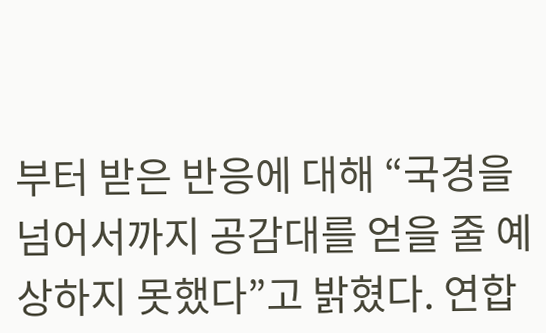부터 받은 반응에 대해 “국경을 넘어서까지 공감대를 얻을 줄 예상하지 못했다”고 밝혔다. 연합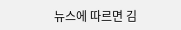뉴스에 따르면 김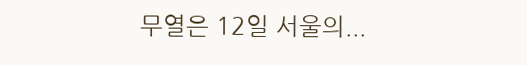무열은 12일 서울의...